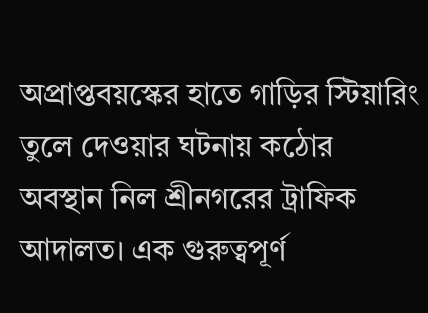অপ্রাপ্তবয়স্কের হাতে গাড়ির স্টিয়ারিং তুলে দেওয়ার ঘটনায় কঠোর অবস্থান নিল শ্রীনগরের ট্রাফিক আদালত। এক গুরুত্বপূর্ণ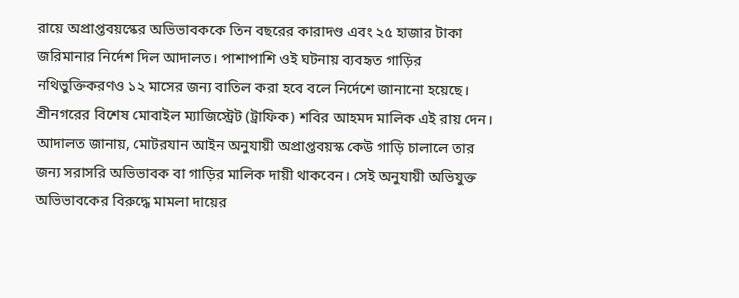রায়ে অপ্রাপ্তবয়স্কের অভিভাবককে তিন বছরের কারাদণ্ড এবং ২৫ হাজার টাকা জরিমানার নির্দেশ দিল আদালত। পাশাপাশি ওই ঘটনায় ব্যবহৃত গাড়ির নথিভুক্তিকরণও ১২ মাসের জন্য বাতিল করা হবে বলে নির্দেশে জানানো হয়েছে।
শ্রীনগরের বিশেষ মোবাইল ম্যাজিস্ট্রেট (ট্রাফিক) শবির আহমদ মালিক এই রায় দেন। আদালত জানায়, মোটরযান আইন অনুযায়ী অপ্রাপ্তবয়স্ক কেউ গাড়ি চালালে তার জন্য সরাসরি অভিভাবক বা গাড়ির মালিক দায়ী থাকবেন। সেই অনুযায়ী অভিযুক্ত অভিভাবকের বিরুদ্ধে মামলা দায়ের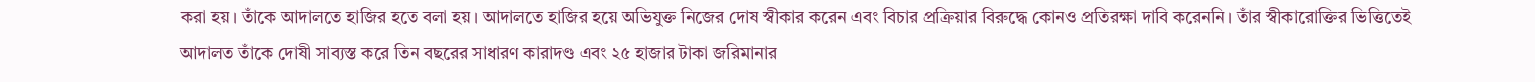করা হয়। তাঁকে আদালতে হাজির হতে বলা হয়। আদালতে হাজির হয়ে অভিযুক্ত নিজের দোষ স্বীকার করেন এবং বিচার প্রক্রিয়ার বিরুদ্ধে কোনও প্রতিরক্ষা দাবি করেননি। তাঁর স্বীকারোক্তির ভিত্তিতেই আদালত তাঁকে দোষী সাব্যস্ত করে তিন বছরের সাধারণ কারাদণ্ড এবং ২৫ হাজার টাকা জরিমানার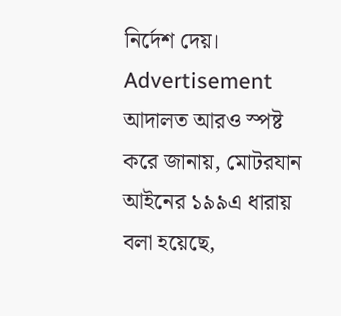নির্দেশ দেয়।
Advertisement
আদালত আরও স্পষ্ট করে জানায়, মোটরযান আইনের ১৯৯এ ধারায় বলা হয়েছে,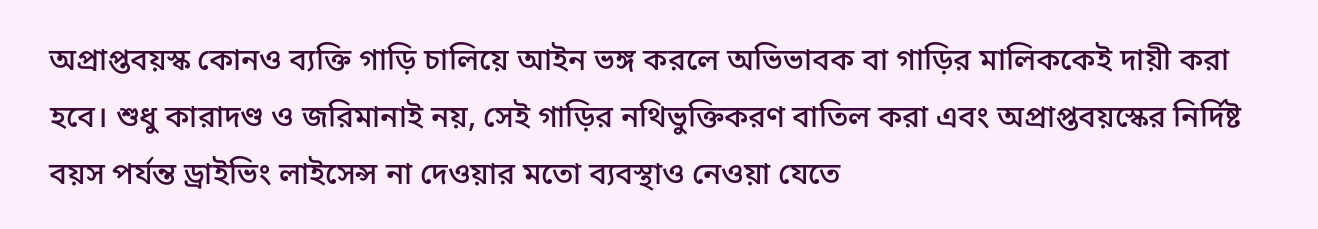অপ্রাপ্তবয়স্ক কোনও ব্যক্তি গাড়ি চালিয়ে আইন ভঙ্গ করলে অভিভাবক বা গাড়ির মালিককেই দায়ী করা হবে। শুধু কারাদণ্ড ও জরিমানাই নয়, সেই গাড়ির নথিভুক্তিকরণ বাতিল করা এবং অপ্রাপ্তবয়স্কের নির্দিষ্ট বয়স পর্যন্ত ড্রাইভিং লাইসেন্স না দেওয়ার মতো ব্যবস্থাও নেওয়া যেতে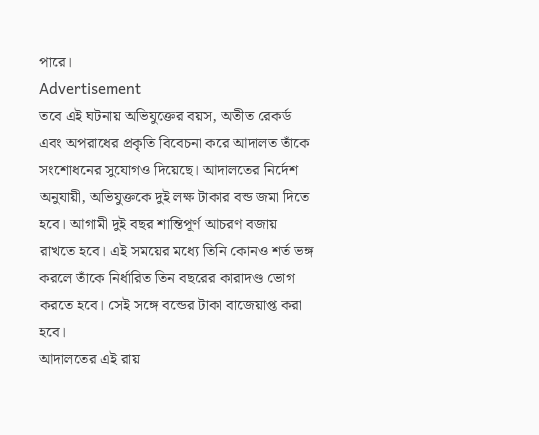পারে।
Advertisement
তবে এই ঘটনায় অভিযুক্তের বয়স, অতীত রেকর্ড এবং অপরাধের প্রকৃতি বিবেচনা করে আদালত তাঁকে সংশোধনের সুযোগও দিয়েছে। আদালতের নির্দেশ অনুযায়ী, অভিযুক্তকে দুই লক্ষ টাকার বন্ড জমা দিতে হবে। আগামী দুই বছর শান্তিপূর্ণ আচরণ বজায় রাখতে হবে। এই সময়ের মধ্যে তিনি কোনও শর্ত ভঙ্গ করলে তাঁকে নির্ধারিত তিন বছরের কারাদণ্ড ভোগ করতে হবে। সেই সঙ্গে বন্ডের টাকা বাজেয়াপ্ত করা হবে।
আদালতের এই রায়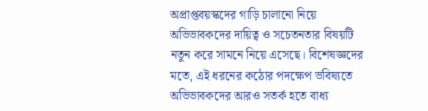অপ্রাপ্তবয়স্কদের গাড়ি চালানো নিয়ে অভিভাবকদের দায়িত্ব ও সচেতনতার বিষয়টি নতুন করে সামনে নিয়ে এসেছে। বিশেষজ্ঞদের মতে, এই ধরনের কঠোর পদক্ষেপ ভবিষ্যতে অভিভাবকদের আরও সতর্ক হতে বাধ্য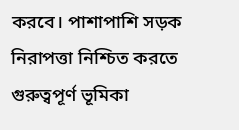করবে। পাশাপাশি সড়ক নিরাপত্তা নিশ্চিত করতে গুরুত্বপূর্ণ ভূমিকা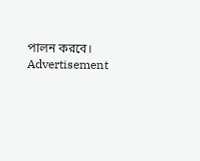পালন করবে।
Advertisement